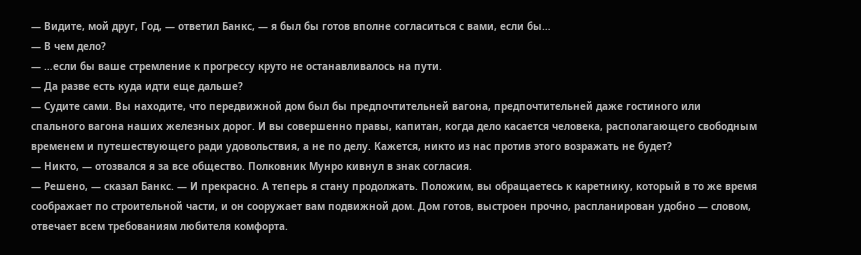— Видите, мой друг, Год, — ответил Банкс, — я был бы готов вполне согласиться с вами, если бы…
— В чем дело?
— …если бы ваше стремление к прогрессу круто не останавливалось на пути.
— Да разве есть куда идти еще дальше?
— Судите сами. Вы находите, что передвижной дом был бы предпочтительней вагона, предпочтительней даже гостиного или спального вагона наших железных дорог. И вы совершенно правы, капитан, когда дело касается человека, располагающего свободным временем и путешествующего ради удовольствия, а не по делу. Кажется, никто из нас против этого возражать не будет?
— Никто, — отозвался я за все общество. Полковник Мунро кивнул в знак согласия.
— Решено, — сказал Банкс. — И прекрасно. А теперь я стану продолжать. Положим, вы обращаетесь к каретнику, который в то же время соображает по строительной части, и он сооружает вам подвижной дом. Дом готов, выстроен прочно, распланирован удобно — словом, отвечает всем требованиям любителя комфорта.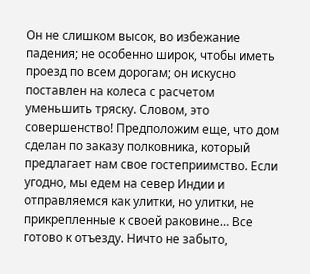Он не слишком высок, во избежание падения; не особенно широк, чтобы иметь проезд по всем дорогам; он искусно поставлен на колеса с расчетом уменьшить тряску. Словом, это совершенство! Предположим еще, что дом сделан по заказу полковника, который предлагает нам свое гостеприимство. Если угодно, мы едем на север Индии и отправляемся как улитки, но улитки, не прикрепленные к своей раковине… Все готово к отъезду. Ничто не забыто,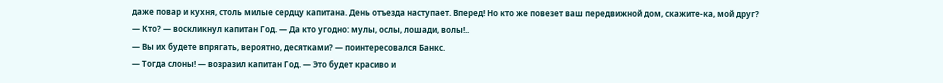даже повар и кухня, столь милые сердцу капитана. День отъезда наступает. Вперед! Но кто же повезет ваш передвижной дом, скажите-ка, мой друг?
— Кто? — воскликнул капитан Год. — Да кто угодно: мулы, ослы, лошади, волы!..
— Вы их будете впрягать, вероятно, десятками? — поинтересовался Банкс.
— Тогда слоны! — возразил капитан Год. — Это будет красиво и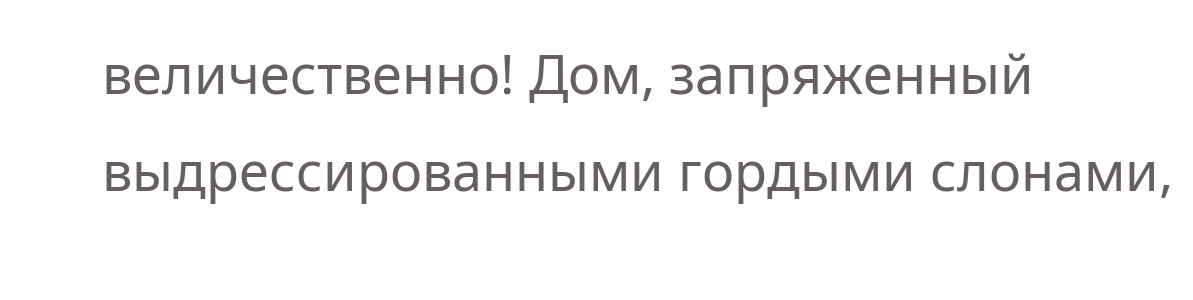величественно! Дом, запряженный выдрессированными гордыми слонами,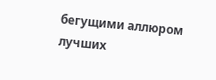бегущими аллюром лучших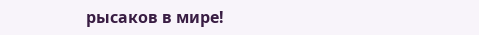рысаков в мире!